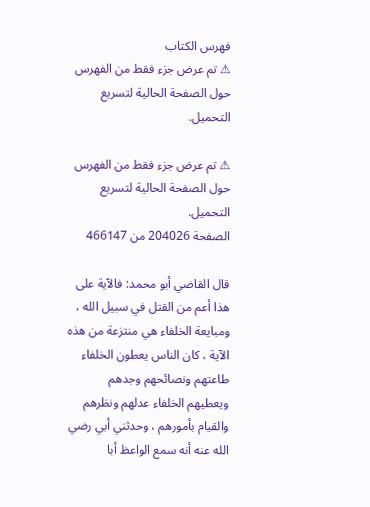فهرس الكتاب
⚠ تم عرض جزء فقط من الفهرس حول الصفحة الحالية لتسريع التحميل.

⚠ تم عرض جزء فقط من الفهرس حول الصفحة الحالية لتسريع التحميل.
الصفحة 204026 من 466147

قال القاضي أبو محمد: فالآية على هذا أعم من القتل في سبيل الله ، ومبايعة الخلفاء هي منتزعة من هذه الآية ، كان الناس يعطون الخلفاء طاعتهم ونصائحهم وجدهم ويعطيهم الخلفاء عدلهم ونظرهم والقيام بأمورهم ، وحدثني أبي رضي الله عنه أنه سمع الواعظ أبا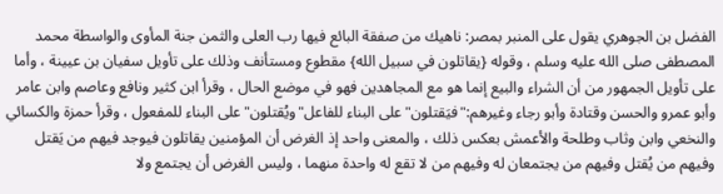الفضل بن الجوهري يقول على المنبر بمصر: ناهيك من صفقة البائع فيها رب العلى والثمن جنة المأوى والواسطة محمد المصطفى صلى الله عليه وسلم ، وقوله {يقاتلون في سبيل الله} مقطوع ومستأنف وذلك على تأويل سفيان بن عيينة ، وأما على تأويل الجمهور من أن الشراء والبيع إنما هو مع المجاهدين فهو في موضع الحال ، وقرأ ابن كثير ونافع وعاصم وابن عامر وأبو عمرو والحسن وقتادة وأبو رجاء وغيرهم:"فيَقتلون"على البناء للفاعل"ويُقتلون"على البناء للمفعول ، وقرأ حمزة والكسائي والنخعي وابن وثاب وطلحة والأعمش بعكس ذلك ، والمعنى واحد إذ الغرض أن المؤمنين يقاتلون فيوجد فيهم من يَقتل وفيهم من يُقتل وفيهم من يجتمعان له وفيهم من لا تقع له واحدة منهما ، وليس الغرض أن يجتمع ولا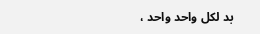بد لكل واحد واحد ،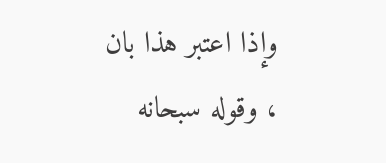وإذا اعتبر هذا بان ، وقوله سبحانه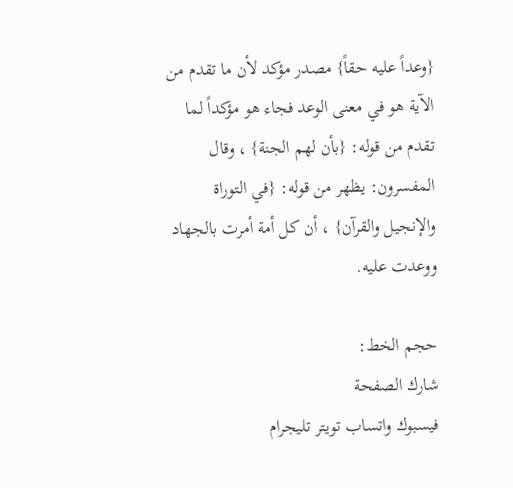{وعداً عليه حقاً} مصدر مؤكد لأن ما تقدم من الآية هو في معنى الوعد فجاء هو مؤكداً لما تقدم من قوله: {بأن لهم الجنة} ، وقال المفسرون: يظهر من قوله: {في التوراة والإنجيل والقرآن} ، أن كل أمة أمرت بالجهاد ووعدت عليه.

حجم الخط:
شارك الصفحة
فيسبوك واتساب تويتر تليجرام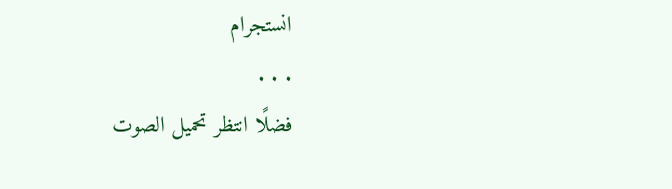انستجرام
. . .
فضلًا انتظر تحميل الصوت